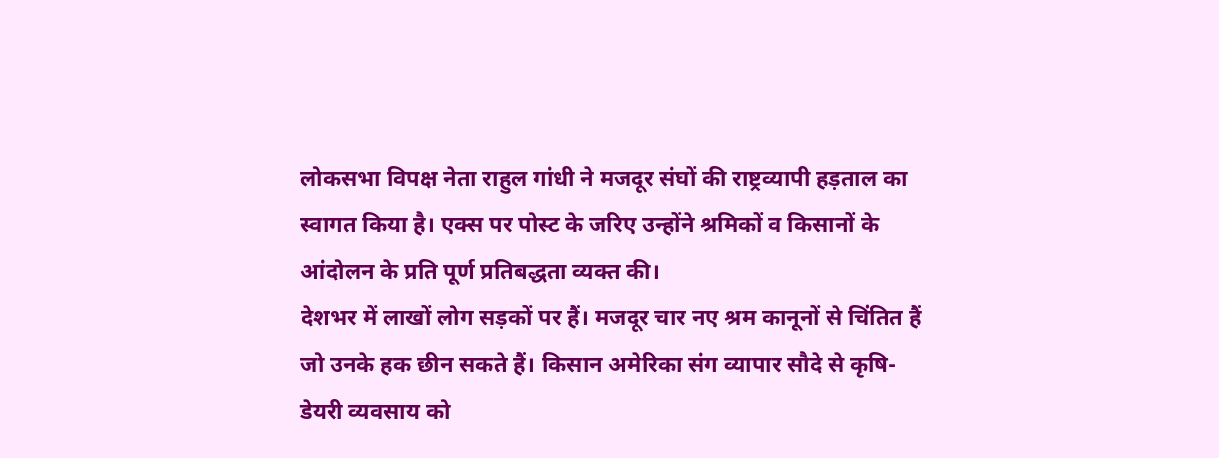लोकसभा विपक्ष नेता राहुल गांधी ने मजदूर संघों की राष्ट्रव्यापी हड़ताल का स्वागत किया है। एक्स पर पोस्ट के जरिए उन्होंने श्रमिकों व किसानों के आंदोलन के प्रति पूर्ण प्रतिबद्धता व्यक्त की।
देशभर में लाखों लोग सड़कों पर हैं। मजदूर चार नए श्रम कानूनों से चिंतित हैं जो उनके हक छीन सकते हैं। किसान अमेरिका संग व्यापार सौदे से कृषि-डेयरी व्यवसाय को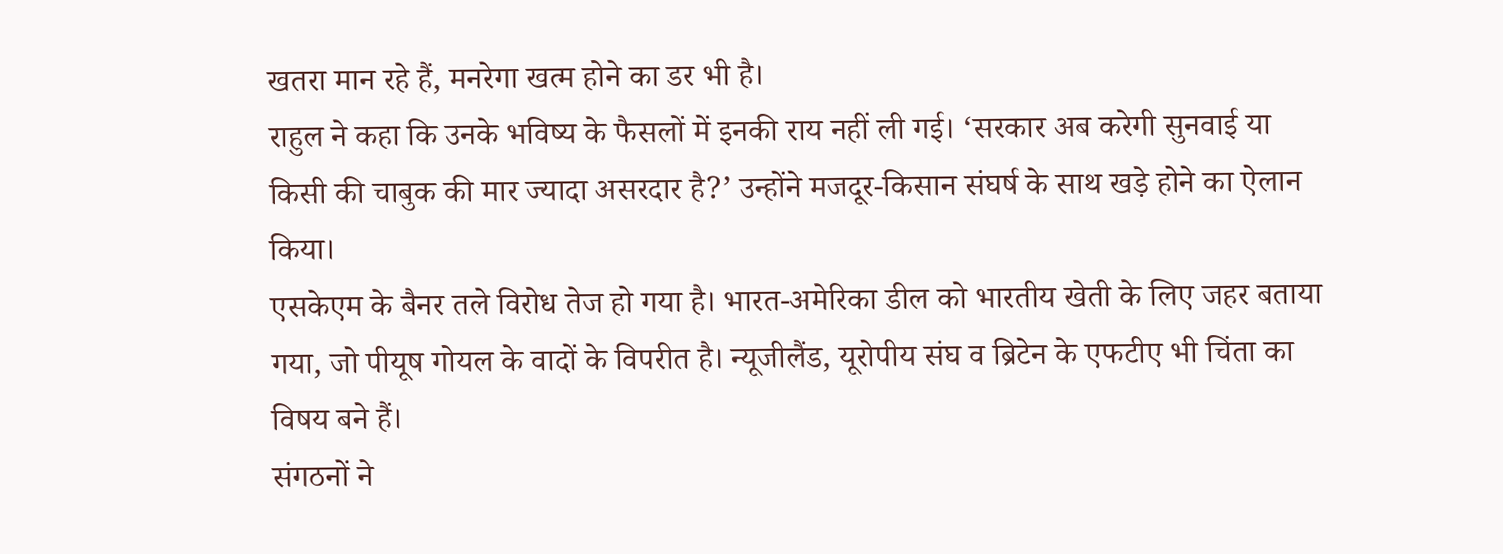खतरा मान रहे हैं, मनरेगा खत्म होने का डर भी है।
राहुल ने कहा कि उनके भविष्य के फैसलों में इनकी राय नहीं ली गई। ‘सरकार अब करेगी सुनवाई या किसी की चाबुक की मार ज्यादा असरदार है?’ उन्होंने मजदूर-किसान संघर्ष के साथ खड़े होने का ऐलान किया।
एसकेएम के बैनर तले विरोध तेज हो गया है। भारत-अमेरिका डील को भारतीय खेती के लिए जहर बताया गया, जो पीयूष गोयल के वादों के विपरीत है। न्यूजीलैंड, यूरोपीय संघ व ब्रिटेन के एफटीए भी चिंता का विषय बने हैं।
संगठनों ने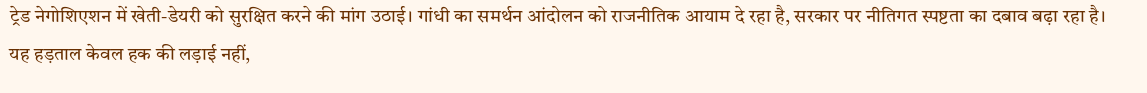ट्रेड नेगोशिएशन में खेती-डेयरी को सुरक्षित करने की मांग उठाई। गांधी का समर्थन आंदोलन को राजनीतिक आयाम दे रहा है, सरकार पर नीतिगत स्पष्टता का दबाव बढ़ा रहा है।
यह हड़ताल केवल हक की लड़ाई नहीं,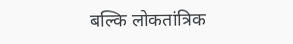बल्कि लोकतांत्रिक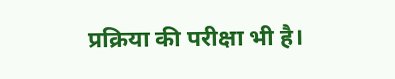प्रक्रिया की परीक्षा भी है।